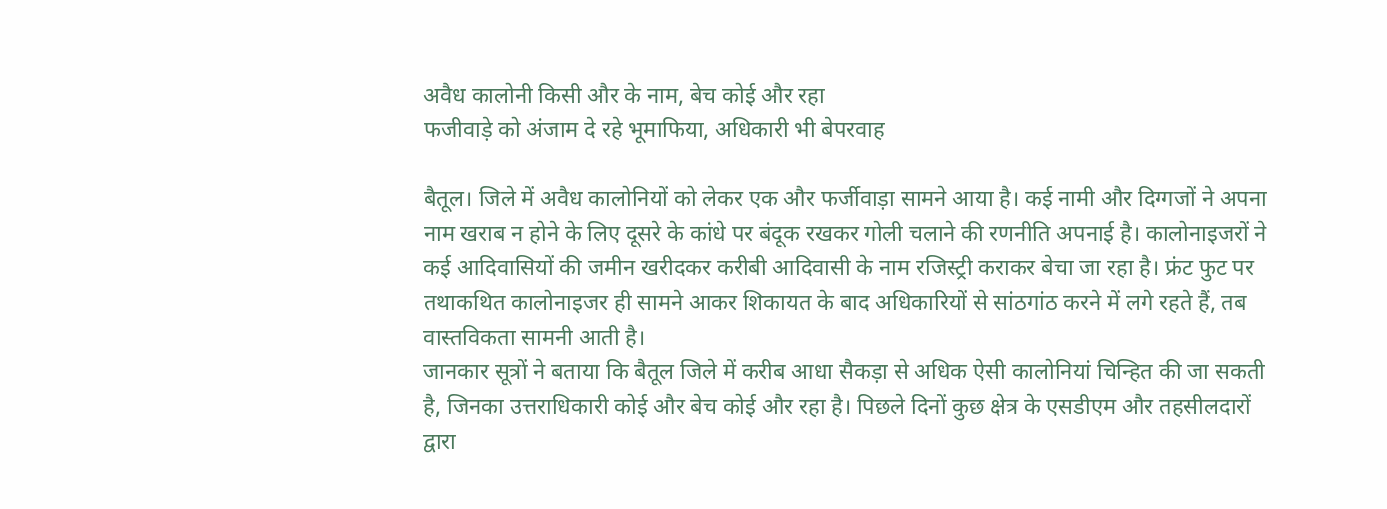अवैध कालोनी किसी और के नाम, बेच कोई और रहा
फजीवाड़े को अंजाम दे रहे भूमाफिया, अधिकारी भी बेपरवाह

बैतूल। जिले में अवैध कालोनियों को लेकर एक और फर्जीवाड़ा सामने आया है। कई नामी और दिग्गजों ने अपना नाम खराब न होने के लिए दूसरे के कांधे पर बंदूक रखकर गोली चलाने की रणनीति अपनाई है। कालोनाइजरों ने कई आदिवासियों की जमीन खरीदकर करीबी आदिवासी के नाम रजिस्ट्री कराकर बेचा जा रहा है। फ्रंट फुट पर तथाकथित कालोनाइजर ही सामने आकर शिकायत के बाद अधिकारियों से सांठगांठ करने में लगे रहते हैं, तब वास्तविकता सामनी आती है।
जानकार सूत्रों ने बताया कि बैतूल जिले में करीब आधा सैकड़ा से अधिक ऐसी कालोनियां चिन्हित की जा सकती है, जिनका उत्तराधिकारी कोई और बेच कोई और रहा है। पिछले दिनों कुछ क्षेत्र के एसडीएम और तहसीलदारों द्वारा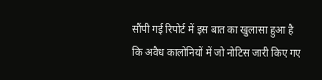सौंपी गई रिपोर्ट में इस बात का खुलासा हुआ है कि अवैध कालोनियों में जो नोटिस जारी किए गए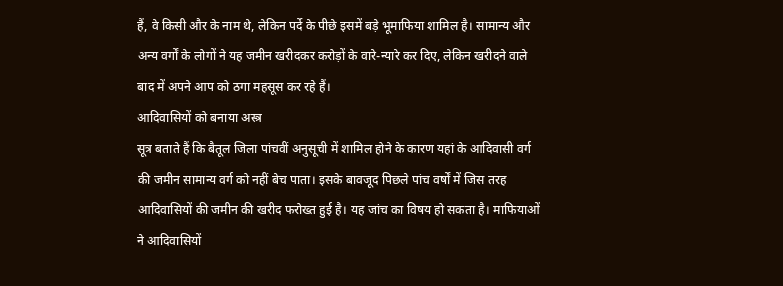हैं, वे किसी और के नाम थे, लेकिन पर्दे के पीछे इसमें बड़े भूमाफिया शामिल है। सामान्य और अन्य वर्गों के लोगों ने यह जमीन खरीदकर करोड़ों के वारे-न्यारे कर दिए, लेकिन खरीदने वाले बाद में अपने आप को ठगा महसूस कर रहे हैं।
आदिवासियों को बनाया अस्त्र
सूत्र बताते हैं कि बैतूल जिला पांचवीं अनुसूची में शामिल होने के कारण यहां के आदिवासी वर्ग की जमीन सामान्य वर्ग को नहीं बेच पाता। इसके बावजूद पिछले पांच वर्षों में जिस तरह आदिवासियों की जमीन की खरीद फरोख्त हुई है। यह जांच का विषय हो सकता है। माफियाओं ने आदिवासियों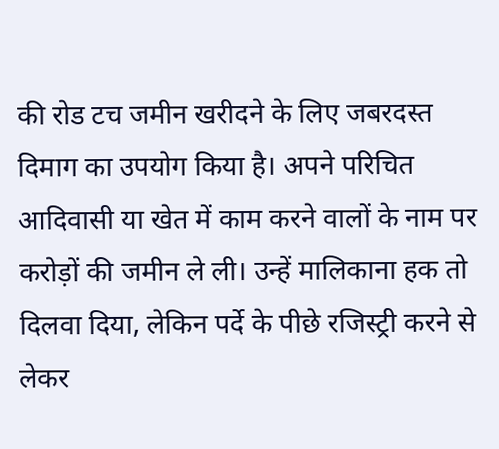की रोड टच जमीन खरीदने के लिए जबरदस्त दिमाग का उपयोग किया है। अपने परिचित आदिवासी या खेत में काम करने वालों के नाम पर करोड़ों की जमीन ले ली। उन्हें मालिकाना हक तो दिलवा दिया, लेकिन पर्दे के पीछे रजिस्ट्री करने से लेकर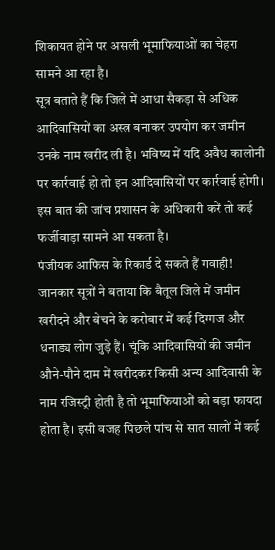शिकायत होने पर असली भूमाफियाओं का चेहरा सामने आ रहा है।
सूत्र बताते हैं कि जिले में आधा सैकड़ा से अधिक आदिवासियों का अस्त्र बनाकर उपयोग कर जमीन उनके नाम खरीद ली है। भविष्य में यदि अवैध कालोनी पर कार्रवाई हो तो इन आदिवासियों पर कार्रवाई होगी। इस बात की जांच प्रशासन के अधिकारी करें तो कई फर्जीवाड़ा सामने आ सकता है।
पंजीयक आफिस के रिकार्ड दे सकते हैं गवाही!
जानकार सूत्रों ने बताया कि बैतूल जिले में जमीन खरीदने और बेचने के करोबार में कई दिग्गज और धनाड्य लोग जुड़े हैं। चूंकि आदिवासियों की जमीन औने-पौने दाम में खरीदकर किसी अन्य आदिवासी के नाम रजिस्ट्री होती है तो भूमाफियाओं को बड़ा फायदा होता है। इसी वजह पिछले पांच से सात सालों में कई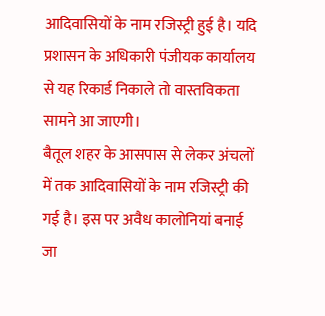आदिवासियों के नाम रजिस्ट्री हुई है। यदि प्रशासन के अधिकारी पंजीयक कार्यालय से यह रिकार्ड निकाले तो वास्तविकता सामने आ जाएगी।
बैतूल शहर के आसपास से लेकर अंचलों में तक आदिवासियों के नाम रजिस्ट्री की गई है। इस पर अवैध कालोनियां बनाई जा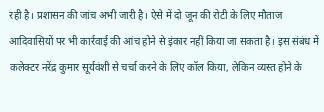रही है। प्रशासन की जांच अभी जारी है। ऐसे में दो जून की रोटी के लिए मौताज आदिवासियों पर भी कार्रवाई की आंच होने से इंकार नहीं किया जा सकता है। इस संबंध में कलेक्टर नरेंद्र कुमार सूर्यवंशी से चर्चा करने के लिए कॉल किया, लेकिन व्यस्त होने के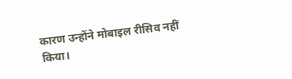कारण उन्होंने मोबाइल रीसिव नहीं किया।